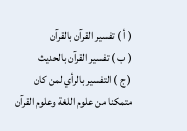( أ ) تفسير القرآن بالقرآن
( ب ) تفسير القرآن بالحديث
( ج ) التفسير بالرأي لمن كان متمكنا من علوم اللغة وعلوم القرآن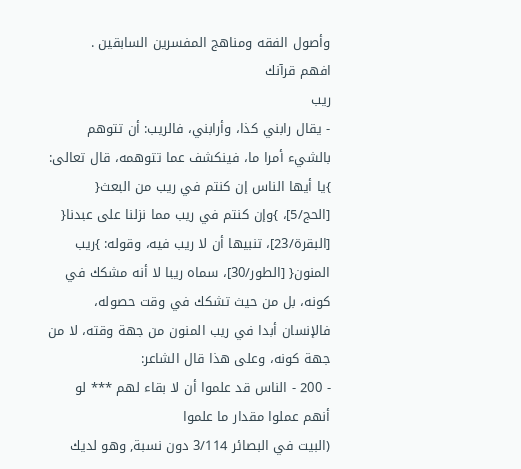وأصول الفقه ومناهج المفسرين السابقين .
افهم قرآنك
ريب
- يقال رابني كذا، وأرابني، فالريب: أن تتوهم بالشيء أمرا ما، فينكشف عما تتوهمه، قال تعالى: }يا أيها الناس إن كنتم في ريب من البعث{ [الحج/5]، }وإن كنتم في ريب مما نزلنا على عبدنا{ [البقرة/23]، تنبيها أن لا ريب فيه، وقوله: }ريب المنون{ [الطور/30]، سماه ريبا لا أنه مشكك في كونه، بل من حيث تشكك في وقت حصوله، فالإنسان أبدا في ريب المنون من جهة وقته، لا من جهة كونه، وعلى هذا قال الشاعر:
- 200 - الناس قد علموا أن لا بقاء لهم *** لو أنهم عملوا مقدار ما علموا
(البيت في البصائر 3/114 دون نسبة, وهو لديك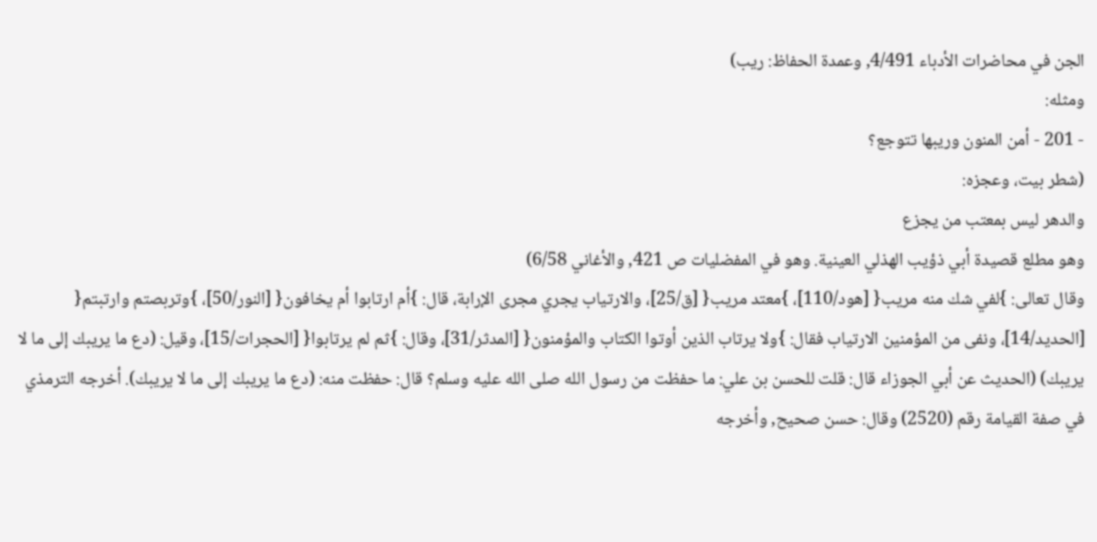الجن في محاضرات الأدباء 4/491, وعمدة الحفاظ: ريب)
ومثله:
- 201 - أمن المنون وريبها تتوجع؟
(شطر بيت، وعجزه:
والدهر ليس بمعتب من يجزع
وهو مطلع قصيدة أبي ذؤيب الهذلي العينية. وهو في المفضليات ص 421, والأغاني 6/58)
وقال تعالى: }لفي شك منه مريب{ [هود/110]، }معتد مريب{ [ق/25]، والارتياب يجري مجرى الإرابة، قال: }أم ارتابوا أم يخافون{ [النور/50]، }وتربصتم وارتبتم{ [الحديد/14]، ونفى من المؤمنين الارتياب فقال: }ولا يرتاب الذين أوتوا الكتاب والمؤمنون{ [المدثر/31]، وقال: }ثم لم يرتابوا{ [الحجرات/15]، وقيل: (دع ما يريبك إلى ما لا يريبك) (الحديث عن أبي الجوزاء قال: قلت للحسن بن علي: ما حفظت من رسول الله صلى الله عليه وسلم؟ قال: حفظت منه: (دع ما يريبك إلى ما لا يريبك). أخرجه الترمذي في صفة القيامة رقم (2520) وقال: حسن صحيح, وأخرجه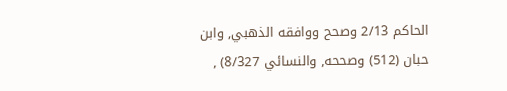الحاكم 2/13 وصحح ووافقه الذهبي, وابن حبان (512) وصححه, والنسائي 8/327) ,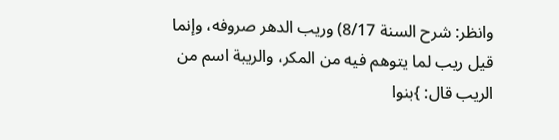وانظر: شرح السنة 8/17) وريب الدهر صروفه، وإنما قيل ريب لما يتوهم فيه من المكر، والريبة اسم من الريب قال: }بنوا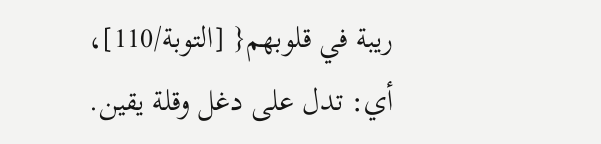ريبة في قلوبهم{ [التوبة/110]، أي: تدل على دغل وقلة يقين.